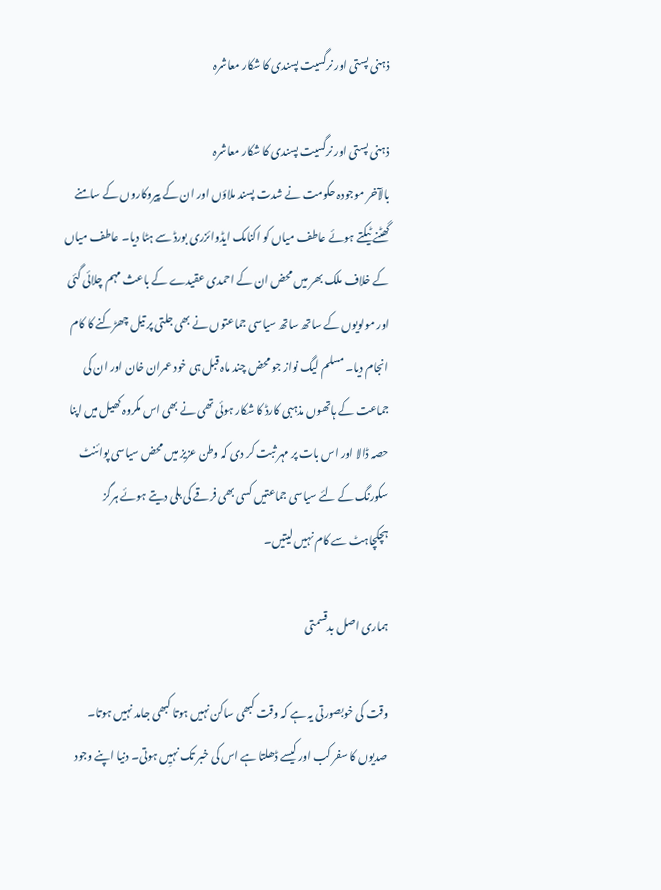ذہنی پستی اور نرگسیت پسندی کا شکار معاشرہ

ذہنی پستی اور نرگسیت پسندی کا شکار معاشرہ
بالآخر موجودہ حکومت نے شدت پسند ملاؤں اور ان کے پیروکاروں کے سامنے گھٹنے ٹیکتے ہوئے عاطف میاں کو اکنامک ایڈوائزری بورڈ سے ہٹا دیا۔ عاطف میاں کے خلاف ملک بھر میں محض ان کے احمدی عقیدے کے باعث مہم چلائی گئی اور مولویوں کے ساتھ ساتھ سیاسی جماعتوں نے بھی جلتی پر تیل چھڑکنے کا کام انجام دیا۔ مسلم لیگ نواز جو محض چند ماہ قبل ہی خود عمران خان اور ان کی جماعت کے ہاتھوں مذہبی کارڈ کا شکار ہوئی تھی نے بھی اس مکروہ کھیل میں اپنا حصہ ڈالا اور اس بات پر مہر ثبت کر دی کہ وطن عزیز میں محض سیاسی پوائنٹ سکورنگ کے لئے سیاسی جماعتیں کسی بھی فرقے کی بلی دیتے ہوئے ہرگز ہچکچاہٹ سے کام نہیں لیتیں۔

ہماری اصل بدقسمتی

وقت کی خوبصورتی یہ ہے کہ وقت کبھی ساکن نہیں ہوتا کبھی جامد نہیں ہوتا۔ صدیوں کا سفر کب اور کیسے ڈھلتا ہے اس کی خبر تک نہیِں ہوتی۔ دنیا اپنے وجود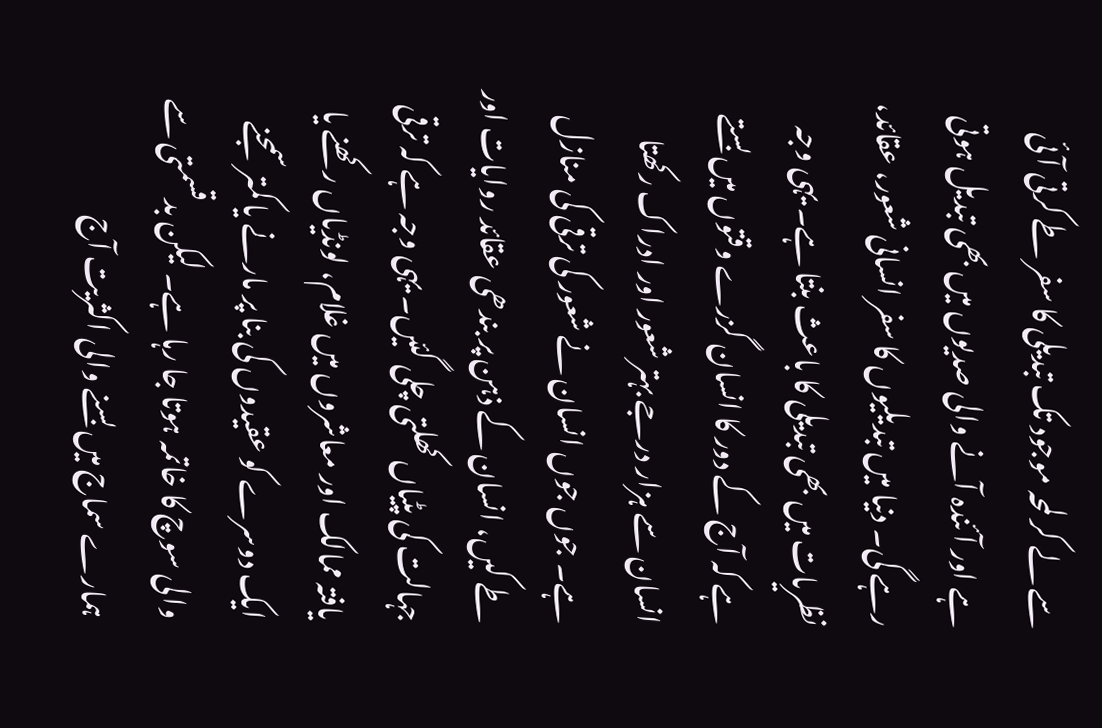سے لے کر لمحہ موجود تک تبدیلی کا سفر طے کرتی آئی ہے اور آئندہ آنے والی صدیوں میں بھی تبدیل ہوتی رہے گی۔ دنیا میں تبدیلیوں کا سفر انسانی شعور، عقائد، نظریات میں بھی تبدیلی کا باعث بنتا ہے۔ یہی وجہ ہے کہ آج کے دور کا انسان گزرے وقتوں میں بستے انسان سے ہزار درجے بہتر شعور اور ادراک رکھتا ہے۔ جوں جوں انسان نے شعور کی ترقی کی منازل طے کیں، انسان کے ذہن پر بندھی عقائد روایات اور جہالت کی پٹیاں کھلتی چلی گئیں۔ یہی وجہ ہے کہ ترقی یافتہ ممالک اور معاشروں میں غلام، لونڈیاں رکھنے یا ایک دوسرے کو عقیدوں کی بنا پر مارنے یا کمتر سمجنے والی سوچ کا خاتمہ ہوتا جا رہا ہے۔ لیکن بدقسمتی سے ہمارے سماج میں بسنے والی اکثریت آج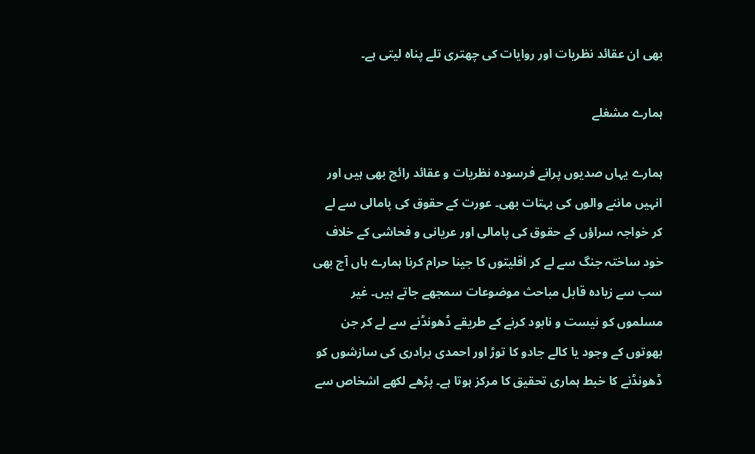بھی ان عقائد نظریات اور روایات کی چھتری تلے پناہ لیتی ہے۔

ہمارے مشغلے

ہمارے یہاں صدیوں پرانے فرسودہ نظریات و عقائد رائج بھی ہیں اور انہیں ماننے والوں کی بہتات بھی۔ عورت کے حقوق کی پامالی سے لے کر خواجہ سراؤں کے حقوق کی پامالی اور عریانی و فحاشی کے خلاف خود ساختہ جنگ سے لے کر اقلیتوں کا جینا حرام کرنا ہمارے ہاں آج بھی سب سے زیادہ قابل مباحث موضوعات سمجھے جاتے ہیں۔ غیر مسلموں کو نیست و نابود کرنے کے طریقے ڈھونڈنے سے لے کر جن بھوتوں کے وجود یا کالے جادو کا توڑ اور احمدی برادری کی سازشوں کو ڈھونڈنے کا خبط ہماری تحقیق کا مرکز ہوتا ہے۔ پڑھے لکھے اشخاص سے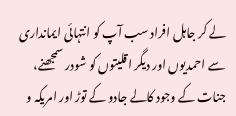لے کر جاہل افراد سب آپ کو انتہائی ایمانداری سے احمدیوں اور دیگر اقلیتوں کو شودر سمجھنے، جنات کے وجود کالے جادو کے توڑ اور امریکہ و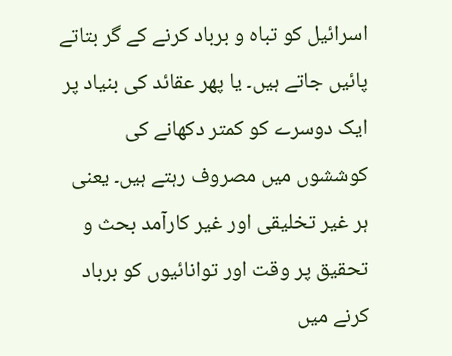اسرائیل کو تباہ و برباد کرنے کے گر بتاتے پائیں جاتے ہیں۔ یا پھر عقائد کی بنیاد پر ایک دوسرے کو کمتر دکھانے کی کوششوں میں مصروف رہتے ہیں۔ یعنی ہر غیر تخلیقی اور غیر کارآمد بحث و تحقیق پر وقت اور توانائیوں کو برباد کرنے میں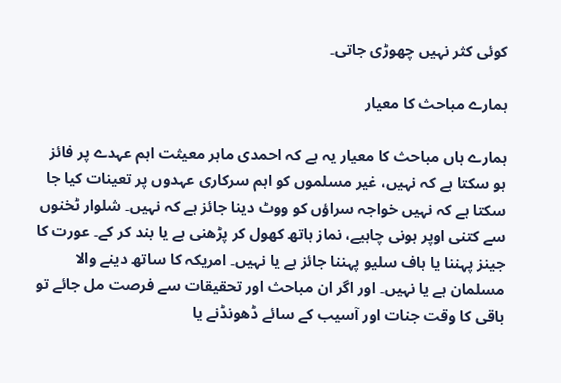کوئی کثر نہیں چھوڑی جاتی۔

ہمارے مباحث کا معیار

ہمارے ہاں مباحث کا معیار یہ ہے کہ احمدی ماہر معیثت اہم عہدے پر فائز ہو سکتا ہے کہ نہیں، غیر مسلموں کو اہم سرکاری عہدوں پر تعینات کیا جا سکتا ہے کہ نہیں خواجہ سراؤں کو ووٹ دینا جائز ہے کہ نہیں۔ شلوار ٹخنوں سے کتنی اوپر ہونی چاہیے، نماز ہاتھ کھول کر پڑھنی ہے یا بند کر کے۔ عورت کا جینز پہننا یا ہاف سلیو پہننا جائز ہے یا نہیں۔ امریکہ کا ساتھ دینے والا مسلمان ہے یا نہیں۔ اور اگر ان مباحث اور تحقیقات سے فرصت مل جائے تو باقی کا وقت جنات اور آسیب کے سائے ڈھونڈنے یا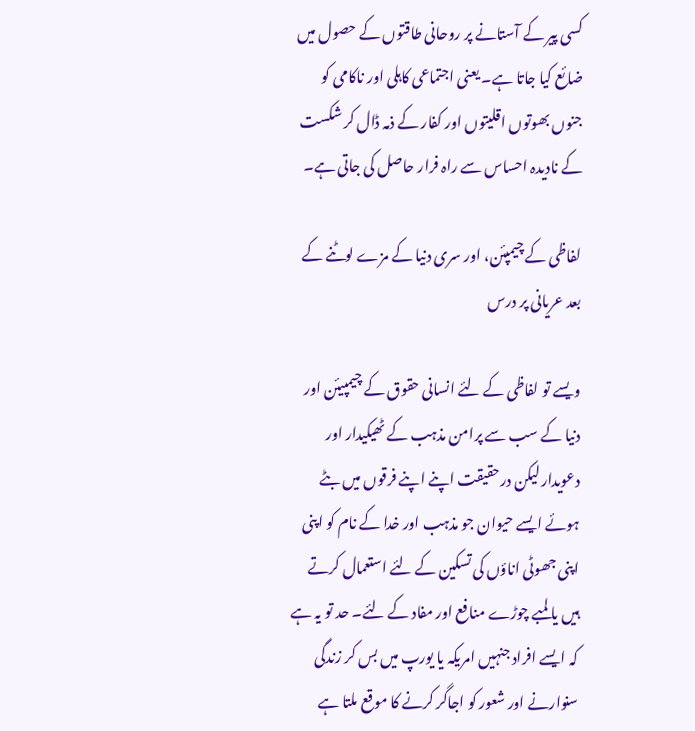کسی پیر کے آستانے پر روحانی طاقتوں کے حصول میں ضائع کیا جاتا ہے۔ یعنی اجتماعی کاہلی اور ناکامی کو جنوں بھوتوں اقلیتوں اور کفار کے ذمہ ڈال کر شکست کے نادیدہ احساس سے راہ فرار حاصل کی جاتی ہے۔

لفاظی کے چیمپئن، اور سری دنیا کے مزے لوٹنے کے بعد عریانی پر درس

ویسے تو لفاظی کے لئے انسانی حقوق کے چیمپیئن اور دنیا کے سب سے پرامن مذہب کے ٹھیکیدار اور دعویدار لیکن درحقیقت اپنے اپنے فرقوں میں بٹے ہوئے ایسے حیوان جو مذہب اور خدا کے نام کو اپنی اپنی جھوٹی اناؤں کی تسکین کے لئے استعمال کرتے ہیں یا لمبے چوڑے منافع اور مفاد کے لئے۔ حد تو یہ ہے کہ ایسے افراد جنہیں امریکہ یا یورپ میں بس کر زندگی سنوارنے اور شعور کو اجاگر کرنے کا موقع ملتا ہے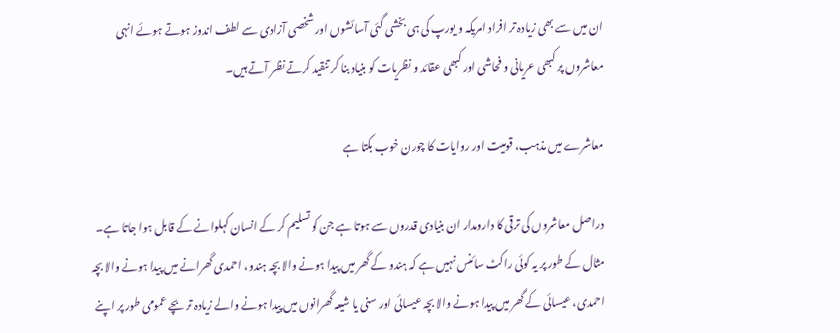ان میں سے بھی زیادہ تر افراد امریکہ و یورپ کی ہی بخشی گئی آسائشوں اور شخصی آزادی سے لطف اندوز ہوتے ہوئے انہی معاشروں پر کبھی عریانی و فحاشی اور کبھی عقائد و نظریات کو بنیاد بنا کر تنقید کرتے نظر آتے ہیں۔

معاشرے میں مذہب، قومیت اور روایات کا چورن خوب بکتا ہے

دراصل معاشروں کی ترقی کا دارومدار ان بنیادی قدروں سے ہوتا ہے جن کو تسلیم کر کے انسان کہلوانے کے قابل ہوا جاتا ہے۔ مثال کے طور پر یہ کوئی راکٹ سائنس نہیں ہے کہ ہندو کے گھر میں پیدا ہونے والا بچہ ہندو، احمدی گھرانے میں پیدا ہونے والا بچہ احمدی، عیسائی کے گھر میں پیدا ہونے والا بچہ عیسائی اور سنی یا شیعہ گھرانوں میں پیدا ہونے والے زیادہ تر بچے عمومی طور پر اپنے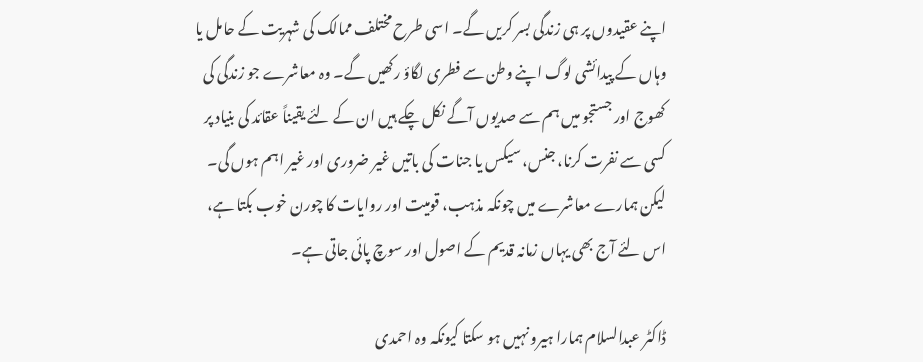اپنے عقیدوں پر ہی زندگی بسر کریں گے۔ اسی طرح مختلف ممالک کی شہریت کے حامل یا وہاں کے پیدائشی لوگ اپنے وطن سے فطری لگاؤ رکھیں گے۔ وہ معاشرے جو زندگی کی کھوج اور جستجو میں ہم سے صدیوں آگے نکل چکے ہیں ان کے لئے یقیناً عقائد کی بنیاد پر کسی سے نفرت کرنا، جنس، سیکس یا جنات کی باتیں غیر ضروری اور غیر اہم ہوں گی۔ لیکن ہمارے معاشرے میں چونکہ مذہب، قومیت اور روایات کا چورن خوب بکتا ہے، اس لئے آج بھی یہاں زمانہ قدیم کے اصول اور سوچ پائی جاتی ہے۔

ڈاکٹر عبدالسلام ہمارا ہیرو نہیں ہو سکتا کیونکہ وہ احمدی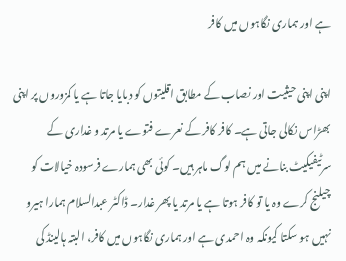ہے اور ہماری نگاہوں میں کافر

اپنی اپنی حیثیت اور نصاب کے مطابق اقلیتوں کو دبایا جاتا ہے یا کمزوروں پر اپنی بھڑاس نکالی جاتی ہے۔ کافر کافر کے نعرے فتوے یا مرتد و غداری کے سرٹیفیکیٹ بنانے میں ہم لوگ ماہر ہیں۔ کوئی بھی ہمارے فرسودہ خیالات کو چیلنج کرے وہ یا تو کافر ہوتا ہے یا مرتد یا پھر غدار۔ ڈاکٹر عبدالسلام ہمارا ہیرو نہیں ہو سکتا کیونکہ وہ احمدی ہے اور ہماری نگاہوں میں کافر، البتہ ہالینڈ کی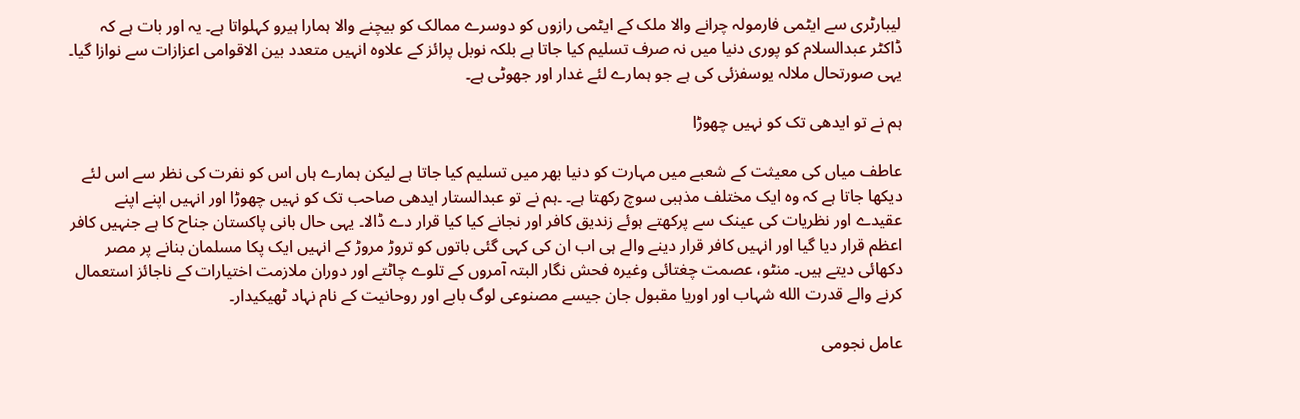لیبارٹری سے ایٹمی فارمولہ چرانے والا ملک کے ایٹمی رازوں کو دوسرے ممالک کو بیچنے والا ہمارا ہیرو کہلواتا ہے۔ یہ اور بات ہے کہ ڈاکٹر عبدالسلام کو پوری دنیا میں نہ صرف تسلیم کیا جاتا ہے بلکہ نوبل پرائز کے علاوہ انہیں متعدد بین الاقوامی اعزازات سے نوازا گیا۔ یہی صورتحال ملالہ یوسفزئی کی ہے جو ہمارے لئے غدار اور جھوٹی ہے۔

ہم نے تو ایدھی تک کو نہیں چھوڑا

عاطف میاں کی معیثت کے شعبے میں مہارت کو دنیا بھر میں تسلیم کیا جاتا ہے لیکن ہمارے ہاں اس کو نفرت کی نظر سے اس لئے دیکھا جاتا ہے کہ وہ ایک مختلف مذہبی سوچ رکھتا ہے۔ ۔ہم نے تو عبدالستار ایدھی صاحب تک کو نہیں چھوڑا اور انہیں اپنے اپنے عقیدے اور نظریات کی عینک سے پرکھتے ہوئے زندیق کافر اور نجانے کیا کیا قرار دے ڈالا۔ یہی حال بانی پاکستان جناح کا ہے جنہیں کافر اعظم قرار دیا گیا اور انہیں کافر قرار دینے والے ہی اب ان کی کہی گئی باتوں کو تروڑ مروڑ کے انہیں ایک پکا مسلمان بنانے پر مصر دکھائی دیتے ہیں۔ منٹو، عصمت چغتائی وغیرہ فحش نگار البتہ آمروں کے تلوے چاٹتے اور دوران ملازمت اختیارات کے ناجائز استعمال کرنے والے قدرت الله شہاب اور اوریا مقبول جان جیسے مصنوعی لوگ بابے اور روحانیت کے نام نہاد ٹھیکیدار۔

عامل نجومی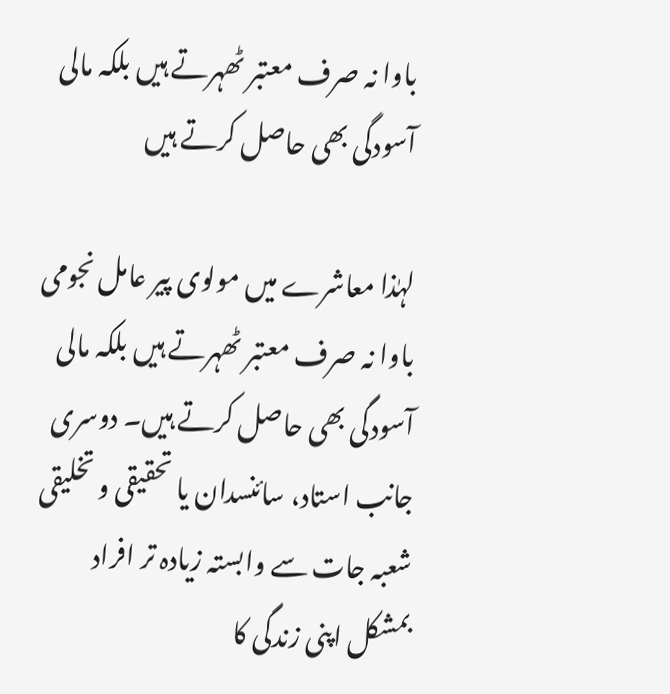باوا نہ صرف معتبر ٹھہرتے ہیں بلکہ مالی آسودگی بھی حاصل کرتے ہیں

لہٰذا معاشرے میں مولوی پیر عامل نجومی باوا نہ صرف معتبر ٹھہرتے ہیں بلکہ مالی آسودگی بھی حاصل کرتے ہیں۔ دوسری جانب استاد، سائنسدان یا تحقیقی و تخلیقی شعبہ جات سے وابستہ زیادہ تر افراد بمشکل اپنی زندگی کا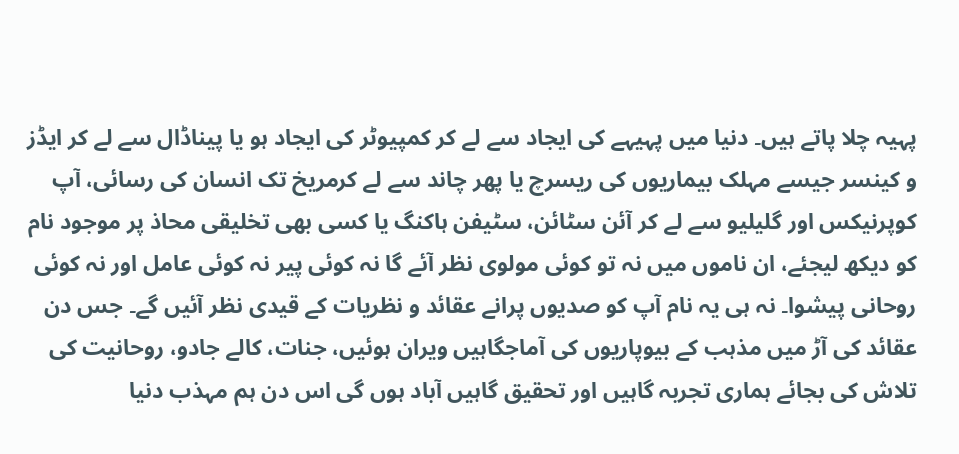پہیہ چلا پاتے ہیں۔ دنیا میں پہیہے کی ایجاد سے لے کر کمپیوٹر کی ایجاد ہو یا پیناڈال سے لے کر ایڈز و کینسر جیسے مہلک بیماریوں کی ریسرچ یا پھر چاند سے لے کرمریخ تک انسان کی رسائی، آپ کوپرنیکس اور گلیلیو سے لے کر آئن سٹائن، سٹیفن ہاکنگ یا کسی بھی تخلیقی محاذ پر موجود نام کو دیکھ لیجئے، ان ناموں میں نہ تو کوئی مولوی نظر آئے گا نہ کوئی پیر نہ کوئی عامل اور نہ کوئی روحانی پیشوا۔ نہ ہی یہ نام آپ کو صدیوں پرانے عقائد و نظریات کے قیدی نظر آئیں گے۔ جس دن عقائد کی آڑ میں مذہب کے بیوپاریوں کی آماجگاہیں ویران ہوئیں، جنات، کالے جادو، روحانیت کی تلاش کی بجائے ہماری تجربہ گاہیں اور تحقیق گاہیں آباد ہوں گی اس دن ہم مہذب دنیا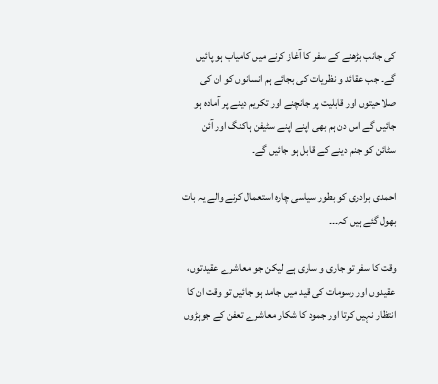کی جانب بڑھنے کے سفر کا آغاز کرنے میں کامیاب ہو پائیں گے۔ جب عقائد و نظریات کی بجائے ہم انسانوں کو ان کی صلاحیتوں اور قابلیت پر جانچنے اور تکریم دینے پر آمادہ ہو جائیں گے اس دن ہم بھی اپنے اپنے سٹیفن ہاکنگ اور آئن سٹائن کو جنم دینے کے قابل ہو جائیں گے۔

احمدی برادری کو بطور سیاسی چارہ استعمال کرنے والے یہ بات بھول گئے ہیں کہ۔۔۔

وقت کا سفر تو جاری و ساری ہے لیکن جو معاشرے عقیدتوں، عقیدوں اور رسومات کی قید میں جامد ہو جائیں تو وقت ان کا انتظار نہیں کرتا اور جمود کا شکار معاشرے تعفن کے جوہڑوں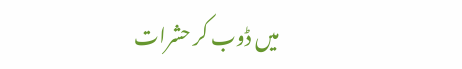میں ڈوب کر حشرات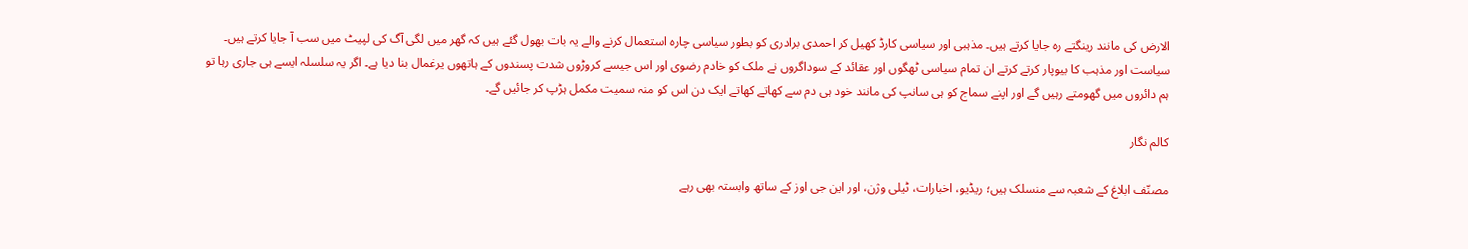الارض کی مانند رینگتے رہ جایا کرتے ہیں۔ مذہبی اور سیاسی کارڈ کھیل کر احمدی برادری کو بطور سیاسی چارہ استعمال کرنے والے یہ بات بھول گئے ہیں کہ گھر میں لگی آگ کی لپیٹ میں سب آ جایا کرتے ہیں۔ سیاست اور مذہب کا بیوپار کرتے کرتے ان تمام سیاسی ٹھگوں اور عقائد کے سوداگروں نے ملک کو خادم رضوی اور اس جیسے کروڑوں شدت پسندوں کے ہاتھوں یرغمال بنا دیا ہے۔ اگر یہ سلسلہ ایسے ہی جاری رہا تو ہم دائروں میں گھومتے رہیں گے اور اپنے سماج کو ہی سانپ کی مانند خود ہی دم سے کھاتے کھاتے ایک دن اس کو منہ سمیت مکمل ہڑپ کر جائیں گے۔

کالم نگار

مصنّف ابلاغ کے شعبہ سے منسلک ہیں؛ ریڈیو، اخبارات، ٹیلی وژن، اور این جی اوز کے ساتھ وابستہ بھی رہے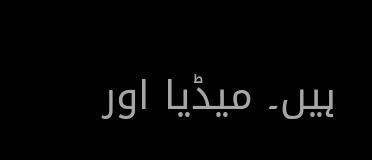ہیں۔ میڈیا اور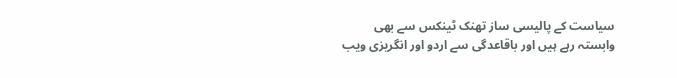سیاست کے پالیسی ساز تھنک ٹینکس سے بھی وابستہ رہے ہیں اور باقاعدگی سے اردو اور انگریزی ویب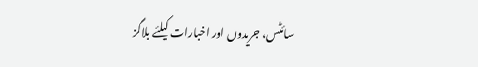سائٹس، جریدوں اور اخبارات کیلئے بلاگز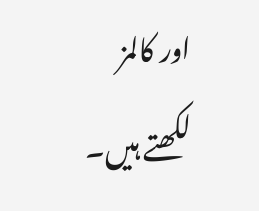اور کالمز لکھتے ہیں۔